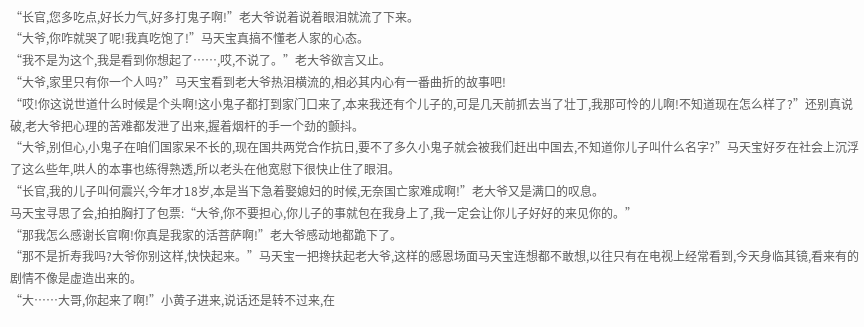“长官,您多吃点,好长力气,好多打鬼子啊!”老大爷说着说着眼泪就流了下来。
“大爷,你咋就哭了呢!我真吃饱了!”马天宝真搞不懂老人家的心态。
“我不是为这个,我是看到你想起了……,哎,不说了。”老大爷欲言又止。
“大爷,家里只有你一个人吗?”马天宝看到老大爷热泪横流的,相必其内心有一番曲折的故事吧!
“哎!你这说世道什么时候是个头啊!这小鬼子都打到家门口来了,本来我还有个儿子的,可是几天前抓去当了壮丁,我那可怜的儿啊!不知道现在怎么样了?”还别真说破,老大爷把心理的苦难都发泄了出来,握着烟杆的手一个劲的颤抖。
“大爷,别但心,小鬼子在咱们国家呆不长的,现在国共两党合作抗日,要不了多久小鬼子就会被我们赶出中国去,不知道你儿子叫什么名字?”马天宝好歹在社会上沉浮了这么些年,哄人的本事也练得熟透,所以老头在他宽慰下很快止住了眼泪。
“长官,我的儿子叫何震兴,今年才18岁,本是当下急着娶媳妇的时候,无奈国亡家难成啊!”老大爷又是满口的叹息。
马天宝寻思了会,拍拍胸打了包票:“大爷,你不要担心,你儿子的事就包在我身上了,我一定会让你儿子好好的来见你的。”
“那我怎么感谢长官啊!你真是我家的活菩萨啊!”老大爷感动地都跪下了。
“那不是折寿我吗?大爷你别这样,快快起来。”马天宝一把搀扶起老大爷,这样的感恩场面马天宝连想都不敢想,以往只有在电视上经常看到,今天身临其镜,看来有的剧情不像是虚造出来的。
“大……大哥,你起来了啊!”小黄子进来,说话还是转不过来,在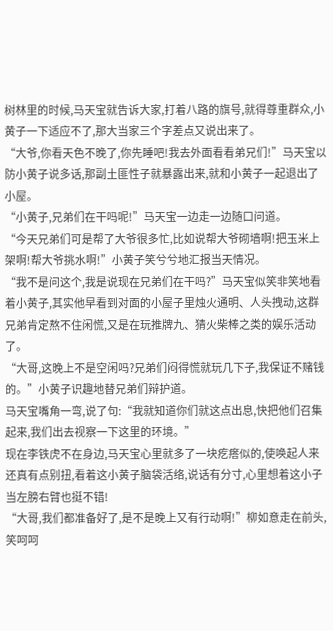树林里的时候,马天宝就告诉大家,打着八路的旗号,就得尊重群众,小黄子一下适应不了,那大当家三个字差点又说出来了。
“大爷,你看天色不晚了,你先睡吧!我去外面看看弟兄们!”马天宝以防小黄子说多话,那副土匪性子就暴露出来,就和小黄子一起退出了小屋。
“小黄子,兄弟们在干吗呢!”马天宝一边走一边随口问道。
“今天兄弟们可是帮了大爷很多忙,比如说帮大爷砌墙啊!把玉米上架啊!帮大爷挑水啊!”小黄子笑兮兮地汇报当天情况。
“我不是问这个,我是说现在兄弟们在干吗?”马天宝似笑非笑地看着小黄子,其实他早看到对面的小屋子里烛火通明、人头拽动,这群兄弟肯定熬不住闲慌,又是在玩推牌九、猜火柴棒之类的娱乐活动了。
“大哥,这晚上不是空闲吗?兄弟们闷得慌就玩几下子,我保证不赌钱的。”小黄子识趣地替兄弟们辩护道。
马天宝嘴角一弯,说了句:“我就知道你们就这点出息,快把他们召集起来,我们出去视察一下这里的环境。”
现在李铁虎不在身边,马天宝心里就多了一块疙瘩似的,使唤起人来还真有点别扭,看着这小黄子脑袋活络,说话有分寸,心里想着这小子当左膀右臂也挺不错!
“大哥,我们都准备好了,是不是晚上又有行动啊!”柳如意走在前头,笑呵呵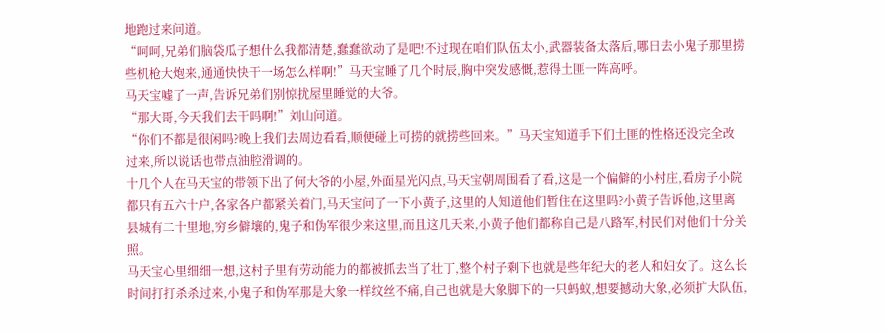地跑过来问道。
“呵呵,兄弟们脑袋瓜子想什么我都清楚,蠢蠢欲动了是吧!不过现在咱们队伍太小,武器装备太落后,哪日去小鬼子那里捞些机枪大炮来,通通快快干一场怎么样啊!”马天宝睡了几个时辰,胸中突发感慨,惹得土匪一阵高呼。
马天宝嘘了一声,告诉兄弟们别惊扰屋里睡觉的大爷。
“那大哥,今天我们去干吗啊!”刘山问道。
“你们不都是很闲吗?晚上我们去周边看看,顺便碰上可捞的就捞些回来。”马天宝知道手下们土匪的性格还没完全改过来,所以说话也带点油腔滑调的。
十几个人在马天宝的带领下出了何大爷的小屋,外面星光闪点,马天宝朝周围看了看,这是一个偏僻的小村庄,看房子小院都只有五六十户,各家各户都紧关着门,马天宝问了一下小黄子,这里的人知道他们暂住在这里吗?小黄子告诉他,这里离县城有二十里地,穷乡僻壤的,鬼子和伪军很少来这里,而且这几天来,小黄子他们都称自己是八路军,村民们对他们十分关照。
马天宝心里细细一想,这村子里有劳动能力的都被抓去当了壮丁,整个村子剩下也就是些年纪大的老人和妇女了。这么长时间打打杀杀过来,小鬼子和伪军那是大象一样纹丝不痛,自己也就是大象脚下的一只蚂蚁,想要撼动大象,必须扩大队伍,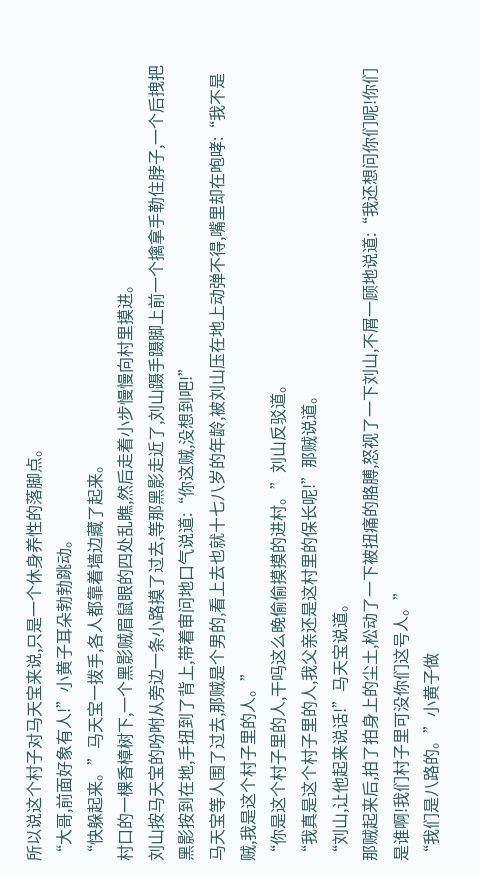所以说这个村子对马天宝来说,只是一个休身养性的落脚点。
“大哥,前面好象有人!”小黄子耳朵勃勃跳动。
“快躲起来。”马天宝一拨手,各人都靠着墙边藏了起来。
村口的一棵香樟树下,一个黑影贼眉鼠眼的四处乱瞧,然后走着小步慢慢向村里摸进。
刘山按马天宝的吩咐从旁边一条小路摸了过去,等那黑影走近了,刘山蹑手蹑脚上前一个擒拿手勒住脖子,一个后拽把黑影按到在地,手扭到了背上,带着审问地口气说道:“你这贼,没想到吧!”
马天宝等人围了过去,那贼是个男的,看上去也就十七八岁的年龄,被刘山压在地上动弹不得,嘴里却在咆哮:“我不是贼,我是这个村子里的人。”
“你是这个村子里的人,干吗这么晚偷偷摸摸的进村。”刘山反驳道。
“我真是这个村子里的人,我父亲还是这村里的保长呢!”那贼说道。
“刘山,让他起来说话!”马天宝说道。
那贼起来后,拍了拍身上的尘土,松动了一下被扭痛的胳膊,怒视了一下刘山,不屑一顾地说道:“我还想问你们呢!你们是谁啊!我们村子里可没你们这号人。”
“我们是八路的。”小黄子做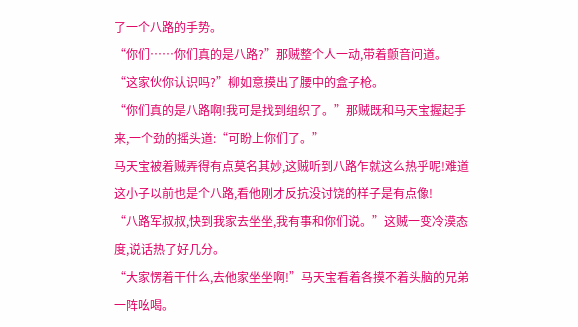了一个八路的手势。
“你们……你们真的是八路?”那贼整个人一动,带着颤音问道。
“这家伙你认识吗?”柳如意摸出了腰中的盒子枪。
“你们真的是八路啊!我可是找到组织了。”那贼既和马天宝握起手来,一个劲的摇头道:“可盼上你们了。”
马天宝被着贼弄得有点莫名其妙,这贼听到八路乍就这么热乎呢!难道这小子以前也是个八路,看他刚才反抗没讨饶的样子是有点像!
“八路军叔叔,快到我家去坐坐,我有事和你们说。”这贼一变冷漠态度,说话热了好几分。
“大家愣着干什么,去他家坐坐啊!”马天宝看着各摸不着头脑的兄弟一阵吆喝。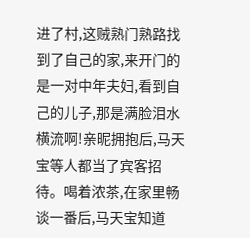进了村,这贼熟门熟路找到了自己的家,来开门的是一对中年夫妇,看到自己的儿子,那是满脸泪水横流啊!亲昵拥抱后,马天宝等人都当了宾客招待。喝着浓茶,在家里畅谈一番后,马天宝知道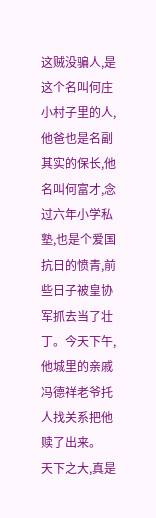这贼没骗人,是这个名叫何庄小村子里的人,他爸也是名副其实的保长,他名叫何富才,念过六年小学私塾,也是个爱国抗日的愤青,前些日子被皇协军抓去当了壮丁。今天下午,他城里的亲戚冯德祥老爷托人找关系把他赎了出来。
天下之大,真是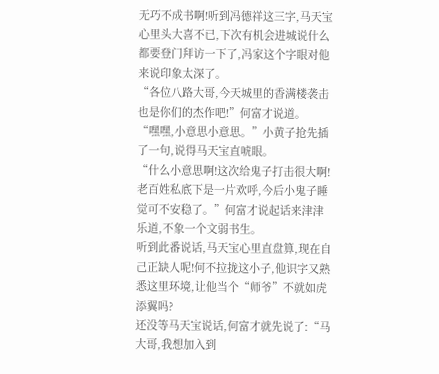无巧不成书啊!听到冯德祥这三字,马天宝心里头大喜不已,下次有机会进城说什么都要登门拜访一下了,冯家这个字眼对他来说印象太深了。
“各位八路大哥,今天城里的香满楼袭击也是你们的杰作吧!”何富才说道。
“嘿嘿,小意思小意思。”小黄子抢先插了一句,说得马天宝直唬眼。
“什么小意思啊!这次给鬼子打击很大啊!老百姓私底下是一片欢呼,今后小鬼子睡觉可不安稳了。”何富才说起话来津津乐道,不象一个文弱书生。
听到此番说话,马天宝心里直盘算,现在自己正缺人呢!何不拉拢这小子,他识字又熟悉这里环境,让他当个“师爷”不就如虎添翼吗?
还没等马天宝说话,何富才就先说了:“马大哥,我想加入到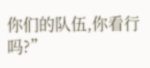你们的队伍,你看行吗?”